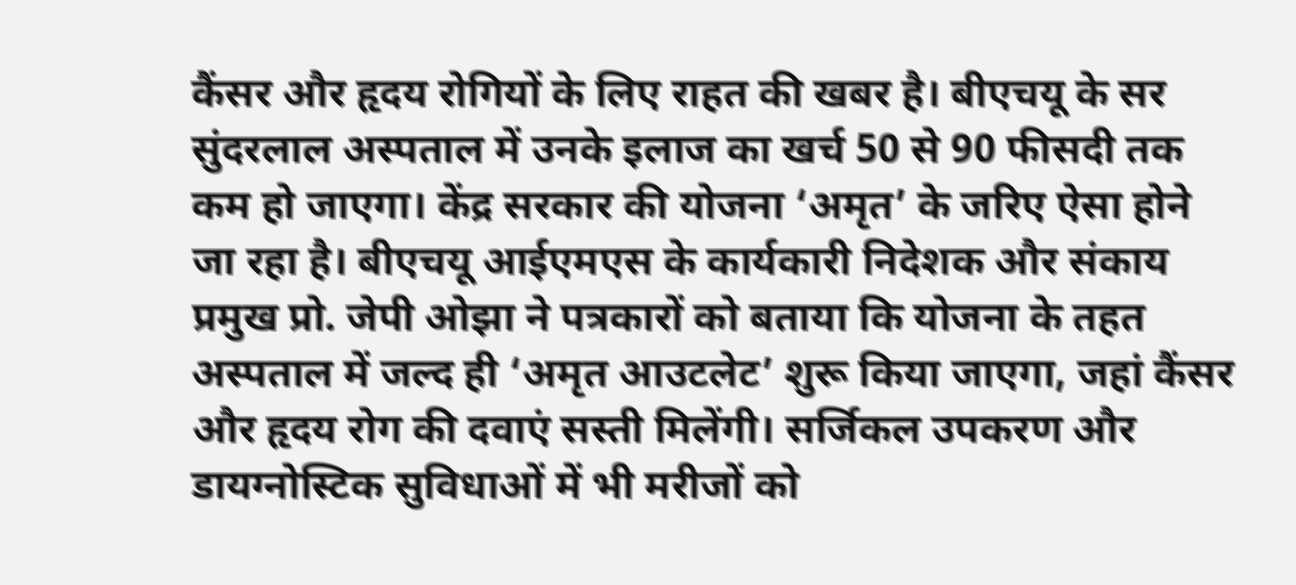कैंसर और हृदय रोगियों के लिए राहत की खबर है। बीएचयू के सर सुंदरलाल अस्पताल में उनके इलाज का खर्च 50 से 90 फीसदी तक कम हो जाएगा। केंद्र सरकार की योजना ‘अमृत’ के जरिए ऐसा होने जा रहा है। बीएचयू आईएमएस के कार्यकारी निदेशक और संकाय प्रमुख प्रो. जेपी ओझा ने पत्रकारों को बताया कि योजना के तहत अस्पताल में जल्द ही ‘अमृत आउटलेट’ शुरू किया जाएगा, जहां कैंसर और हृदय रोग की दवाएं सस्ती मिलेंगी। सर्जिकल उपकरण और डायग्नोस्टिक सुविधाओं में भी मरीजों को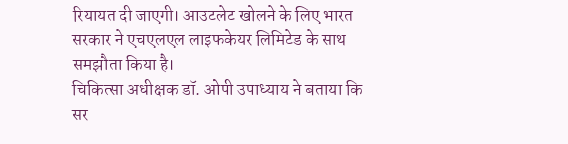रियायत दी जाएगी। आउटलेट खोलने के लिए भारत सरकार ने एचएलएल लाइफकेयर लिमिटेड के साथ समझौता किया है।
चिकित्सा अधीक्षक डॉ. ओपी उपाध्याय ने बताया कि सर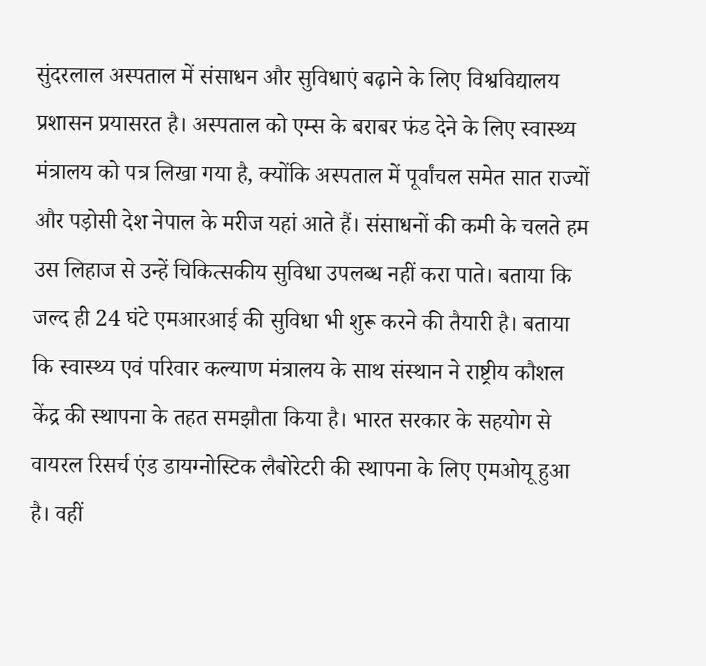सुंदरलाल अस्पताल में संसाधन और सुविधाएं बढ़ाने के लिए विश्वविद्यालय प्रशासन प्रयासरत है। अस्पताल को एम्स के बराबर फंड देने के लिए स्वास्थ्य मंत्रालय को पत्र लिखा गया है, क्योंकि अस्पताल में पूर्वांचल समेत सात राज्यों और पड़ोसी देश नेपाल के मरीज यहां आते हैं। संसाधनों की कमी के चलते हम उस लिहाज से उन्हें चिकित्सकीय सुविधा उपलब्ध नहीं करा पाते। बताया कि जल्द ही 24 घंटे एमआरआई की सुविधा भी शुरू करने की तैयारी है। बताया कि स्वास्थ्य एवं परिवार कल्याण मंत्रालय के साथ संस्थान ने राष्ट्रीय कौशल केंद्र की स्थापना के तहत समझौता किया है। भारत सरकार के सहयोग से वायरल रिसर्च एंड डायग्नोस्टिक लैबोरेटरी की स्थापना के लिए एमओयू हुआ है। वहीं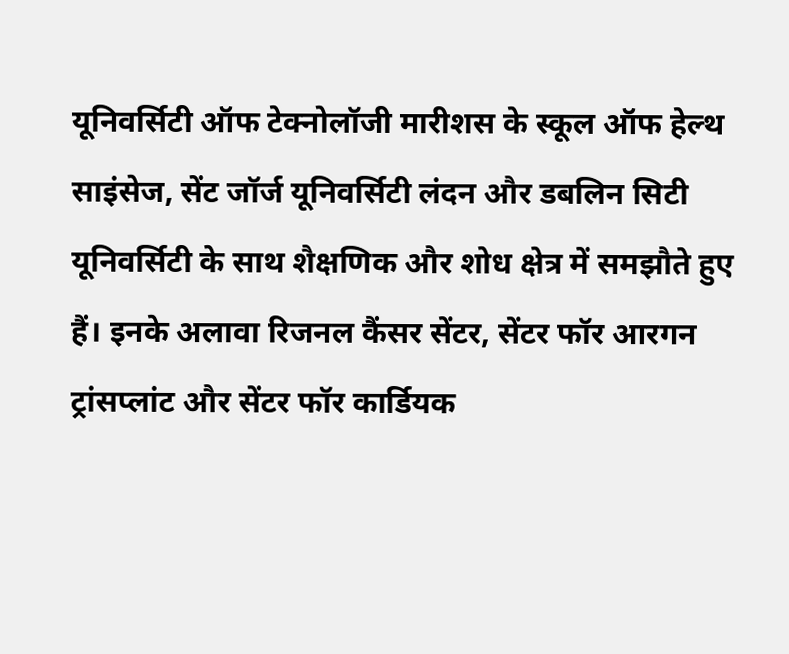यूनिवर्सिटी ऑफ टेक्नोलॉजी मारीशस के स्कूल ऑफ हेल्थ साइंसेज, सेंट जॉर्ज यूनिवर्सिटी लंदन और डबलिन सिटी यूनिवर्सिटी के साथ शैक्षणिक और शोध क्षेत्र में समझौते हुए हैं। इनके अलावा रिजनल कैंसर सेंटर, सेंटर फॉर आरगन ट्रांसप्लांट और सेंटर फॉर कार्डियक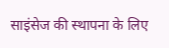साइंसेज की स्थापना के लिए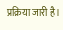प्रक्रिया जारी है।